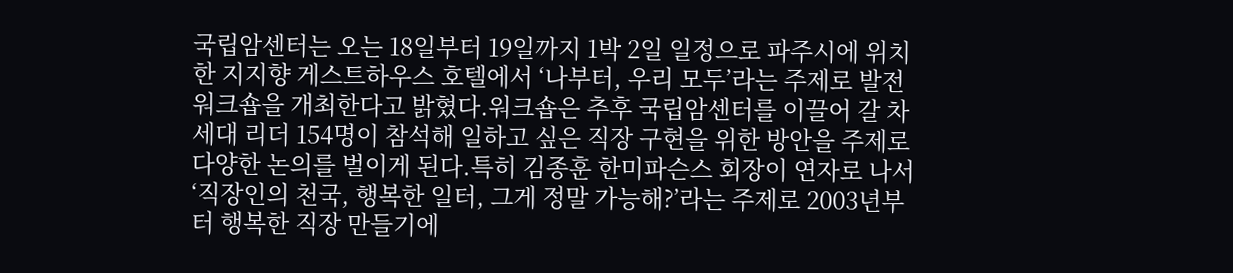국립암센터는 오는 18일부터 19일까지 1박 2일 일정으로 파주시에 위치한 지지향 게스트하우스 호텔에서 ‘나부터, 우리 모두’라는 주제로 발전워크숍을 개최한다고 밝혔다.워크숍은 추후 국립암센터를 이끌어 갈 차세대 리더 154명이 참석해 일하고 싶은 직장 구현을 위한 방안을 주제로 다양한 논의를 벌이게 된다.특히 김종훈 한미파슨스 회장이 연자로 나서 ‘직장인의 천국, 행복한 일터, 그게 정말 가능해?’라는 주제로 2003년부터 행복한 직장 만들기에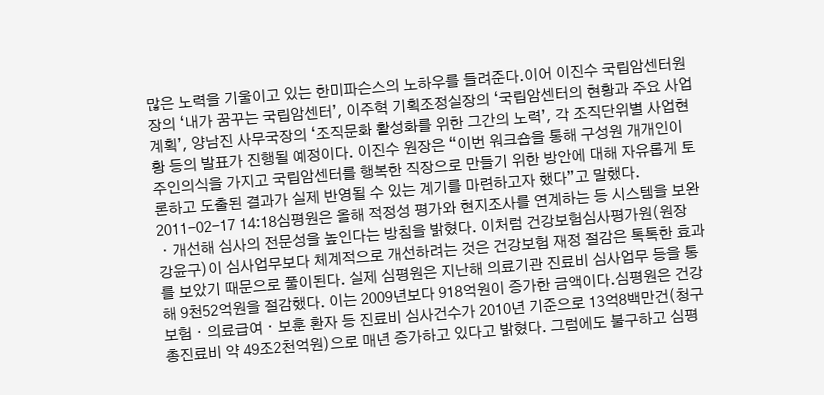많은 노력을 기울이고 있는 한미파슨스의 노하우를 들려준다.이어 이진수 국립암센터원장의 ‘내가 꿈꾸는 국립암센터’, 이주혁 기획조정실장의 ‘국립암센터의 현황과 주요 사업 계획’, 양남진 사무국장의 ‘조직문화 활성화를 위한 그간의 노력’, 각 조직단위별 사업현황 등의 발표가 진행될 예정이다. 이진수 원장은 “이번 워크숍을 통해 구성원 개개인이 주인의식을 가지고 국립암센터를 행복한 직장으로 만들기 위한 방안에 대해 자유롭게 토론하고 도출된 결과가 실제 반영될 수 있는 계기를 마련하고자 했다”고 말했다.
2011-02-17 14:18심평원은 올해 적정성 평가와 현지조사를 연계하는 등 시스템을 보완ㆍ개선해 심사의 전문성을 높인다는 방침을 밝혔다. 이처럼 건강보험심사평가원(원장 강윤구)이 심사업무보다 체계적으로 개선하려는 것은 건강보험 재정 절감은 톡톡한 효과를 보았기 때문으로 풀이된다. 실제 심평원은 지난해 의료기관 진료비 심사업무 등을 통해 9천52억원을 절감했다. 이는 2009년보다 918억원이 증가한 금액이다.심평원은 건강보험ㆍ의료급여ㆍ보훈 환자 등 진료비 심사건수가 2010년 기준으로 13억8백만건(청구 총진료비 약 49조2천억원)으로 매년 증가하고 있다고 밝혔다. 그럼에도 불구하고 심평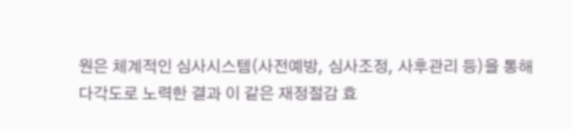원은 체계적인 심사시스템(사전예방, 심사조정, 사후관리 등)을 통해 다각도로 노력한 결과 이 같은 재정절감 효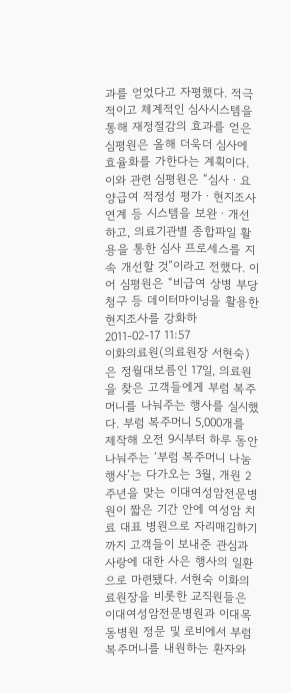과를 얻었다고 자평했다. 적극적이고 체계적인 심사시스템을 통해 재정절감의 효과를 얻은 심평원은 올해 더욱더 심사에 효율화를 가한다는 계획이다. 이와 관련 심평원은 “심사ㆍ요양급여 적정성 평가ㆍ현지조사 연계 등 시스템을 보완ㆍ개선하고, 의료기관별 종합파일 활용을 통한 심사 프로세스를 지속 개선할 것”이라고 전했다. 이어 심평원은 “비급여 상병 부당청구 등 데이터마이닝을 활용한 현지조사를 강화하
2011-02-17 11:57
이화의료원(의료원장 서현숙)은 정월대보름인 17일, 의료원을 찾은 고객들에게 부럼 복주머니를 나눠주는 행사를 실시했다. 부럼 복주머니 5,000개를 제작해 오전 9시부터 하루 동안 나눠주는 ‘부럼 복주머니 나눔 행사’는 다가오는 3월, 개원 2주년을 맞는 이대여성암전문병원이 짧은 기간 안에 여성암 치료 대표 병원으로 자리매김하기까지 고객들이 보내준 관심과 사랑에 대한 사은 행사의 일환으로 마련됐다. 서현숙 이화의료원장을 비롯한 교직원들은 이대여성암전문병원과 이대목동병원 정문 및 로비에서 부럼 복주머니를 내원하는 환자와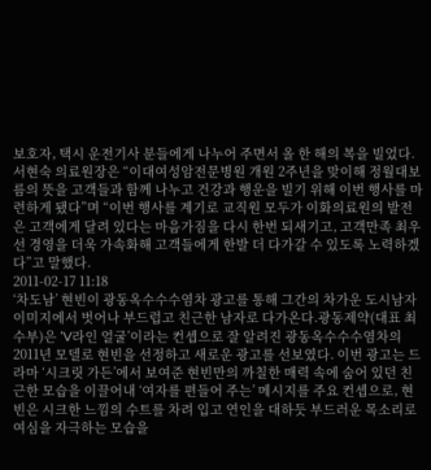보호자, 택시 운전기사 분들에게 나누어 주면서 올 한 해의 복을 빌었다.서현숙 의료원장은 “이대여성암전문병원 개원 2주년을 맞이해 정월대보름의 뜻을 고객들과 함께 나누고 건강과 행운을 빌기 위해 이번 행사를 마련하게 됐다”며 “이번 행사를 계기로 교직원 모두가 이화의료원의 발전은 고객에게 달려 있다는 마음가짐을 다시 한번 되새기고, 고객만족 최우선 경영을 더욱 가속화해 고객들에게 한발 더 다가갈 수 있도록 노력하겠다”고 말했다.
2011-02-17 11:18
‘차도남’ 현빈이 광동옥수수수염차 광고를 통해 그간의 차가운 도시남자 이미지에서 벗어나 부드럽고 친근한 남자로 다가온다.광동제약(대표 최수부)은 ‘V라인 얼굴’이라는 컨셉으로 잘 알려진 광동옥수수수염차의 2011년 모델로 현빈을 선정하고 새로운 광고를 선보였다. 이번 광고는 드라마 ‘시크릿 가든’에서 보여준 현빈만의 까칠한 매력 속에 숨어 있던 친근한 모습을 이끌어내 ‘여자를 편들어 주는’ 메시지를 주요 컨셉으로, 현빈은 시크한 느낌의 수트를 차려 입고 연인을 대하듯 부드러운 목소리로 여심을 자극하는 모습을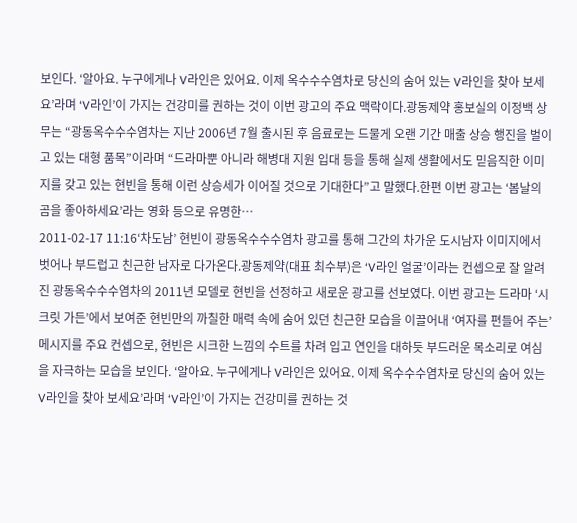보인다. ‘알아요. 누구에게나 V라인은 있어요. 이제 옥수수수염차로 당신의 숨어 있는 V라인을 찾아 보세요’라며 ‘V라인’이 가지는 건강미를 권하는 것이 이번 광고의 주요 맥락이다.광동제약 홍보실의 이정백 상무는 “광동옥수수수염차는 지난 2006년 7월 출시된 후 음료로는 드물게 오랜 기간 매출 상승 행진을 벌이고 있는 대형 품목”이라며 “드라마뿐 아니라 해병대 지원 입대 등을 통해 실제 생활에서도 믿음직한 이미지를 갖고 있는 현빈을 통해 이런 상승세가 이어질 것으로 기대한다”고 말했다.한편 이번 광고는 ‘봄날의 곰을 좋아하세요’라는 영화 등으로 유명한…
2011-02-17 11:16‘차도남’ 현빈이 광동옥수수수염차 광고를 통해 그간의 차가운 도시남자 이미지에서 벗어나 부드럽고 친근한 남자로 다가온다.광동제약(대표 최수부)은 ‘V라인 얼굴’이라는 컨셉으로 잘 알려진 광동옥수수수염차의 2011년 모델로 현빈을 선정하고 새로운 광고를 선보였다. 이번 광고는 드라마 ‘시크릿 가든’에서 보여준 현빈만의 까칠한 매력 속에 숨어 있던 친근한 모습을 이끌어내 ‘여자를 편들어 주는’ 메시지를 주요 컨셉으로, 현빈은 시크한 느낌의 수트를 차려 입고 연인을 대하듯 부드러운 목소리로 여심을 자극하는 모습을 보인다. ‘알아요. 누구에게나 V라인은 있어요. 이제 옥수수수염차로 당신의 숨어 있는 V라인을 찾아 보세요’라며 ‘V라인’이 가지는 건강미를 권하는 것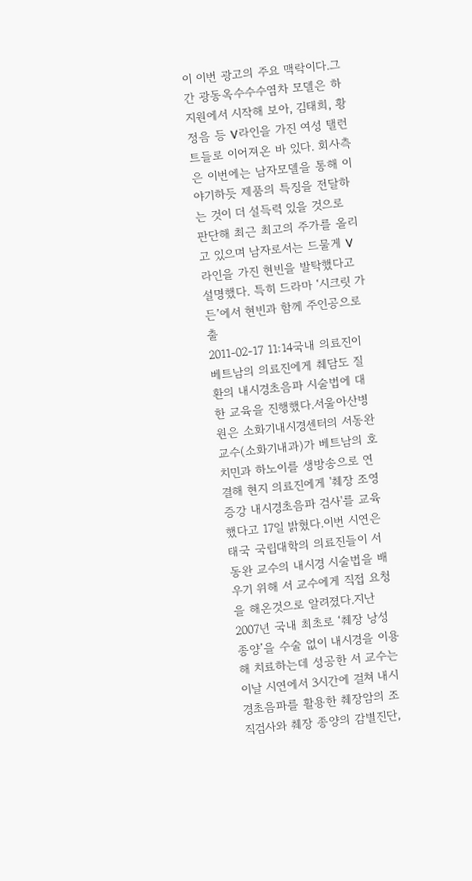이 이번 광고의 주요 맥락이다.그간 광동옥수수수염차 모델은 하지원에서 시작해 보아, 김태희, 황정음 등 V라인을 가진 여성 탤런트들로 이어져온 바 있다. 회사측은 이번에는 남자모델을 통해 이야기하듯 제품의 특징을 전달하는 것이 더 설득력 있을 것으로 판단해 최근 최고의 주가를 올리고 있으며 남자로서는 드물게 V라인을 가진 현빈을 발탁했다고 설명했다. 특히 드라마 ‘시크릿 가든’에서 현빈과 함께 주인공으로 출
2011-02-17 11:14국내 의료진이 베트남의 의료진에게 췌담도 질환의 내시경초음파 시술법에 대한 교육을 진행했다.서울아산병원은 소화기내시경센터의 서동완 교수(소화기내과)가 베트남의 호치민과 하노이를 생방송으로 연결해 현지 의료진에게 '췌장 조영증강 내시경초음파 검사'를 교육했다고 17일 밝혔다.이번 시연은 태국 국립대학의 의료진들이 서동완 교수의 내시경 시술법을 배우기 위해 서 교수에게 직접 요청을 해온것으로 알려졌다.지난 2007년 국내 최초로 ‘췌장 낭성종양’을 수술 없이 내시경을 이용해 치료하는데 성공한 서 교수는 이날 시연에서 3시간에 걸쳐 내시경초음파를 활용한 췌장암의 조직검사와 췌장 종양의 감별진단,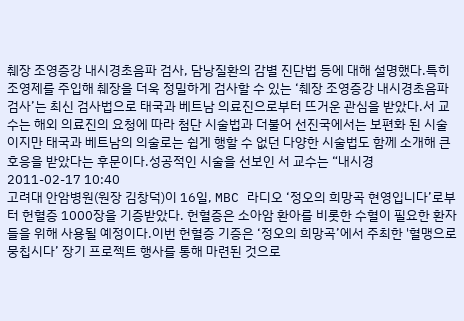췌장 조영증강 내시경초음파 검사, 담낭질환의 감별 진단법 등에 대해 설명했다.특히 조영제를 주입해 췌장을 더욱 정밀하게 검사할 수 있는 ‘췌장 조영증강 내시경초음파 검사’는 최신 검사법으로 태국과 베트남 의료진으로부터 뜨거운 관심을 받았다.서 교수는 해외 의료진의 요청에 따라 첨단 시술법과 더불어 선진국에서는 보편화 된 시술이지만 태국과 베트남의 의술로는 쉽게 행할 수 없던 다양한 시술법도 함께 소개해 큰 호응을 받았다는 후문이다.성공적인 시술을 선보인 서 교수는 “내시경
2011-02-17 10:40
고려대 안암병원(원장 김창덕)이 16일, MBC 라디오 ‘정오의 희망곡 현영입니다’로부터 헌혈증 1000장을 기증받았다. 헌혈증은 소아암 환아를 비롯한 수혈이 필요한 환자들을 위해 사용될 예정이다.이번 헌혈증 기증은 ‘정오의 희망곡’에서 주최한 '혈맹으로 뭉칩시다’ 장기 프로젝트 행사를 통해 마련된 것으로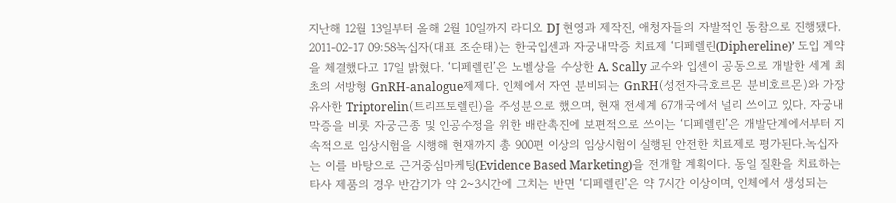지난해 12월 13일부터 올해 2월 10일까지 라디오 DJ 현영과 제작진, 애청자들의 자발적인 동참으로 진행됐다.
2011-02-17 09:58녹십자(대표 조순태)는 한국입센과 자궁내막증 치료제 ‘디페렐린(Diphereline)’ 도입 계약을 체결했다고 17일 밝혔다. ‘디페렐린’은 노벨상을 수상한 A. Scally 교수와 입센이 공동으로 개발한 세계 최초의 서방형 GnRH-analogue제제다. 인체에서 자연 분비되는 GnRH(성전자극호르몬 분비호르몬)와 가장 유사한 Triptorelin(트리프토렐린)을 주성분으로 했으며, 현재 전세계 67개국에서 널리 쓰이고 있다. 자궁내막증을 비롯 자궁근종 및 인공수정을 위한 배란촉진에 보편적으로 쓰이는 ‘디페렐린’은 개발단계에서부터 지속적으로 임상시험을 시행해 현재까지 총 900편 이상의 임상시험이 실행된 안전한 치료제로 평가된다.녹십자는 이를 바탕으로 근거중심마케팅(Evidence Based Marketing)을 전개할 계획이다. 동일 질환을 치료하는 타사 제품의 경우 반감기가 약 2~3시간에 그치는 반면 ‘디페렐린’은 약 7시간 이상이며, 인체에서 생성되는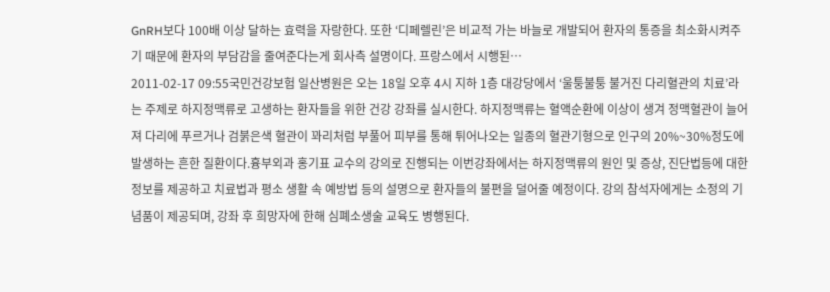GnRH보다 100배 이상 달하는 효력을 자랑한다. 또한 ‘디페렐린’은 비교적 가는 바늘로 개발되어 환자의 통증을 최소화시켜주기 때문에 환자의 부담감을 줄여준다는게 회사측 설명이다. 프랑스에서 시행된…
2011-02-17 09:55국민건강보험 일산병원은 오는 18일 오후 4시 지하 1층 대강당에서 ‘울퉁불퉁 불거진 다리혈관의 치료’라는 주제로 하지정맥류로 고생하는 환자들을 위한 건강 강좌를 실시한다. 하지정맥류는 혈액순환에 이상이 생겨 정맥혈관이 늘어져 다리에 푸르거나 검붉은색 혈관이 꽈리처럼 부풀어 피부를 통해 튀어나오는 일종의 혈관기형으로 인구의 20%~30%정도에 발생하는 흔한 질환이다.흉부외과 홍기표 교수의 강의로 진행되는 이번강좌에서는 하지정맥류의 원인 및 증상, 진단법등에 대한 정보를 제공하고 치료법과 평소 생활 속 예방법 등의 설명으로 환자들의 불편을 덜어줄 예정이다. 강의 참석자에게는 소정의 기념품이 제공되며, 강좌 후 희망자에 한해 심폐소생술 교육도 병행된다.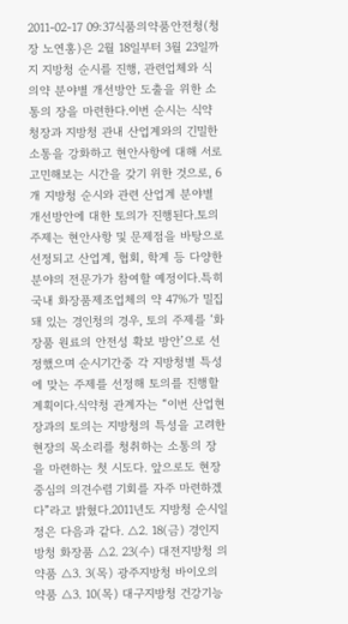2011-02-17 09:37식품의약품안전청(청장 노연홍)은 2월 18일부터 3월 23일까지 지방청 순시를 진행, 관련업체와 식의약 분야별 개선방안 도출을 위한 소통의 장을 마련한다.이번 순시는 식약청장과 지방청 관내 산업계와의 긴밀한 소통을 강화하고 현안사항에 대해 서로 고민해보는 시간을 갖기 위한 것으로, 6개 지방청 순시와 관련 산업계 분야별 개선방안에 대한 토의가 진행된다.토의주제는 현안사항 및 문제점을 바탕으로 선정되고 산업계, 협회, 학계 등 다양한 분야의 전문가가 참여할 예정이다.특히 국내 화장품제조업체의 약 47%가 밀집돼 있는 경인청의 경우, 토의 주제를 ‘화장품 원료의 안전성 확보 방안’으로 선정했으며 순시기간중 각 지방청별 특성에 맞는 주제를 선정해 토의를 진행할 계획이다.식약청 관계자는 “이번 산업현장과의 토의는 지방청의 특성을 고려한 현장의 목소리를 청취하는 소통의 장을 마련하는 첫 시도다. 앞으로도 현장 중심의 의견수렴 기회를 자주 마련하겠다”라고 밝혔다.2011년도 지방청 순시일정은 다음과 같다. △2. 18(금) 경인지방청 화장품 △2. 23(수) 대전지방청 의약품 △3. 3(목) 광주지방청 바이오의약품 △3. 10(목) 대구지방청 건강기능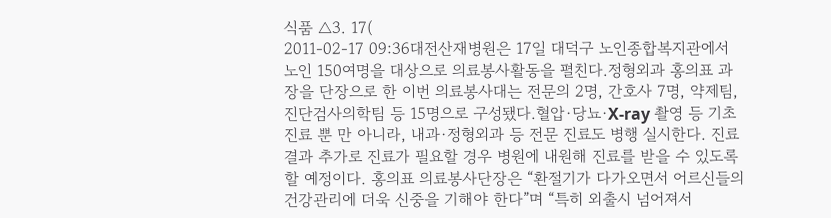식품 △3. 17(
2011-02-17 09:36대전산재병원은 17일 대덕구 노인종합복지관에서 노인 150여명을 대상으로 의료봉사활동을 펼친다.정형외과 홍의표 과장을 단장으로 한 이번 의료봉사대는 전문의 2명, 간호사 7명, 약제팀, 진단검사의학팀 등 15명으로 구성됐다.혈압·당뇨·X-ray 촬영 등 기초 진료 뿐 만 아니라, 내과·정형외과 등 전문 진료도 병행 실시한다. 진료결과 추가로 진료가 필요할 경우 병원에 내원해 진료를 받을 수 있도록 할 예정이다. 홍의표 의료봉사단장은 “환절기가 다가오면서 어르신들의 건강관리에 더욱 신중을 기해야 한다”며 “특히 외출시 넘어져서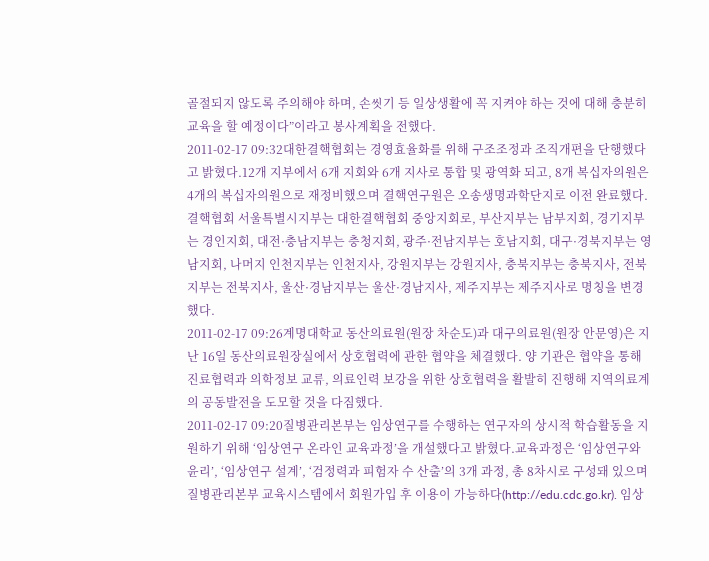골절되지 않도록 주의해야 하며, 손씻기 등 일상생활에 꼭 지켜야 하는 것에 대해 충분히 교육을 할 예정이다”이라고 봉사계획을 전했다.
2011-02-17 09:32대한결핵협회는 경영효율화를 위해 구조조정과 조직개편을 단행했다고 밝혔다.12개 지부에서 6개 지회와 6개 지사로 통합 및 광역화 되고, 8개 복십자의원은 4개의 복십자의원으로 재정비했으며 결핵연구원은 오송생명과학단지로 이전 완료했다.결핵협회 서울특별시지부는 대한결핵협회 중앙지회로, 부산지부는 남부지회, 경기지부는 경인지회, 대전·충남지부는 충청지회, 광주·전남지부는 호남지회, 대구·경북지부는 영남지회, 나머지 인천지부는 인천지사, 강원지부는 강원지사, 충북지부는 충북지사, 전북지부는 전북지사, 울산·경남지부는 울산·경남지사, 제주지부는 제주지사로 명칭을 변경했다.
2011-02-17 09:26계명대학교 동산의료원(원장 차순도)과 대구의료원(원장 안문영)은 지난 16일 동산의료원장실에서 상호협력에 관한 협약을 체결했다. 양 기관은 협약을 통해 진료협력과 의학정보 교류, 의료인력 보강을 위한 상호협력을 활발히 진행해 지역의료계의 공동발전을 도모할 것을 다짐했다.
2011-02-17 09:20질병관리본부는 임상연구를 수행하는 연구자의 상시적 학습활동을 지원하기 위해 ‘임상연구 온라인 교육과정’을 개설했다고 밝혔다.교육과정은 ‘임상연구와 윤리’, ‘임상연구 설계’, ‘검정력과 피험자 수 산출’의 3개 과정, 총 8차시로 구성돼 있으며 질병관리본부 교육시스템에서 회원가입 후 이용이 가능하다(http://edu.cdc.go.kr). 임상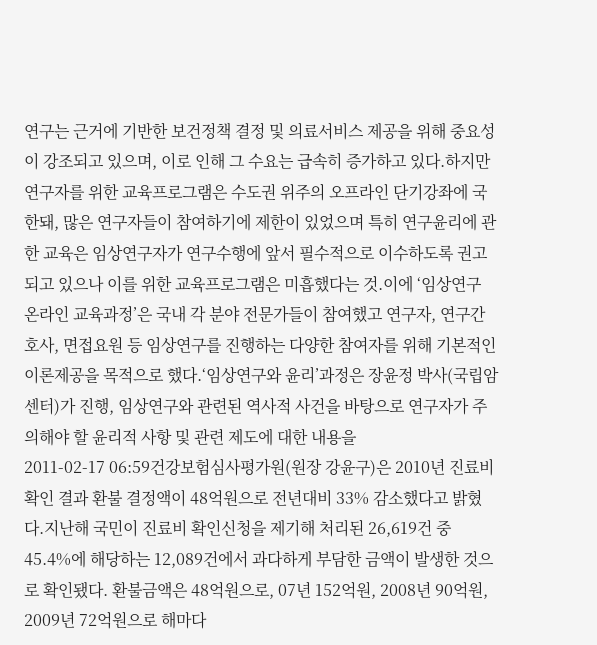연구는 근거에 기반한 보건정책 결정 및 의료서비스 제공을 위해 중요성이 강조되고 있으며, 이로 인해 그 수요는 급속히 증가하고 있다.하지만 연구자를 위한 교육프로그램은 수도권 위주의 오프라인 단기강좌에 국한돼, 많은 연구자들이 참여하기에 제한이 있었으며 특히 연구윤리에 관한 교육은 임상연구자가 연구수행에 앞서 필수적으로 이수하도록 권고되고 있으나 이를 위한 교육프로그램은 미흡했다는 것.이에 ‘임상연구 온라인 교육과정’은 국내 각 분야 전문가들이 참여했고 연구자, 연구간호사, 면접요원 등 임상연구를 진행하는 다양한 참여자를 위해 기본적인 이론제공을 목적으로 했다.‘임상연구와 윤리’과정은 장윤정 박사(국립암센터)가 진행, 임상연구와 관련된 역사적 사건을 바탕으로 연구자가 주의해야 할 윤리적 사항 및 관련 제도에 대한 내용을
2011-02-17 06:59건강보험심사평가원(원장 강윤구)은 2010년 진료비 확인 결과 환불 결정액이 48억원으로 전년대비 33% 감소했다고 밝혔다.지난해 국민이 진료비 확인신청을 제기해 처리된 26,619건 중 45.4%에 해당하는 12,089건에서 과다하게 부담한 금액이 발생한 것으로 확인됐다. 환불금액은 48억원으로, 07년 152억원, 2008년 90억원, 2009년 72억원으로 해마다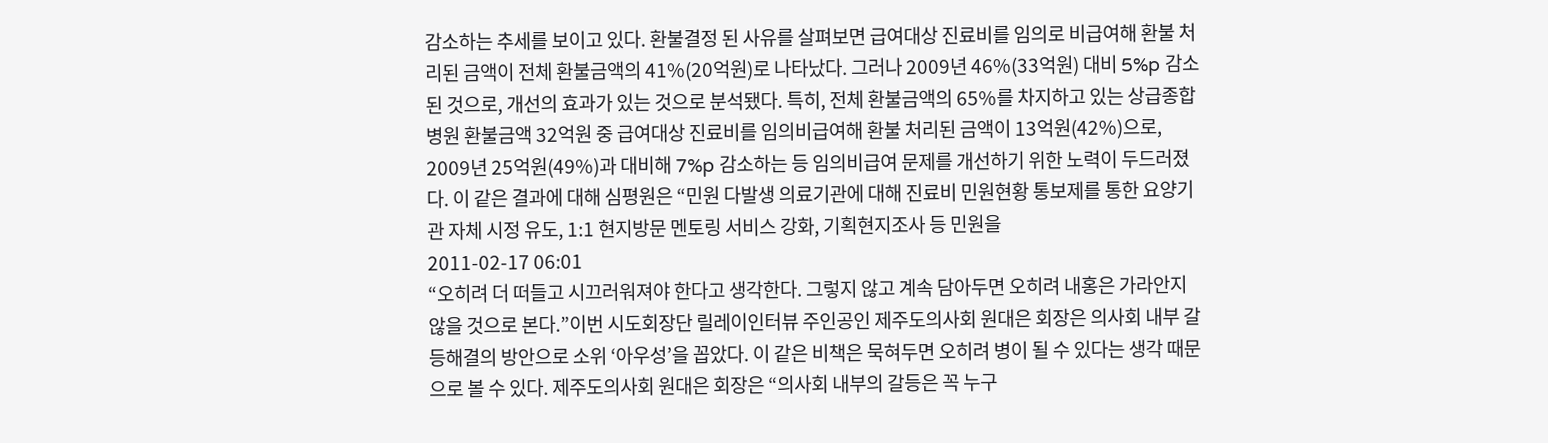감소하는 추세를 보이고 있다. 환불결정 된 사유를 살펴보면 급여대상 진료비를 임의로 비급여해 환불 처리된 금액이 전체 환불금액의 41%(20억원)로 나타났다. 그러나 2009년 46%(33억원) 대비 5%p 감소된 것으로, 개선의 효과가 있는 것으로 분석됐다. 특히, 전체 환불금액의 65%를 차지하고 있는 상급종합병원 환불금액 32억원 중 급여대상 진료비를 임의비급여해 환불 처리된 금액이 13억원(42%)으로, 2009년 25억원(49%)과 대비해 7%p 감소하는 등 임의비급여 문제를 개선하기 위한 노력이 두드러졌다. 이 같은 결과에 대해 심평원은 “민원 다발생 의료기관에 대해 진료비 민원현황 통보제를 통한 요양기관 자체 시정 유도, 1:1 현지방문 멘토링 서비스 강화, 기획현지조사 등 민원을
2011-02-17 06:01
“오히려 더 떠들고 시끄러워져야 한다고 생각한다. 그렇지 않고 계속 담아두면 오히려 내홍은 가라안지 않을 것으로 본다.”이번 시도회장단 릴레이인터뷰 주인공인 제주도의사회 원대은 회장은 의사회 내부 갈등해결의 방안으로 소위 ‘아우성’을 꼽았다. 이 같은 비책은 묵혀두면 오히려 병이 될 수 있다는 생각 때문으로 볼 수 있다. 제주도의사회 원대은 회장은 “의사회 내부의 갈등은 꼭 누구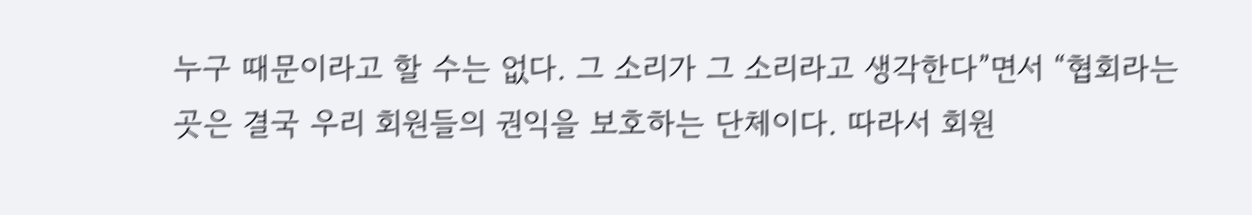누구 때문이라고 할 수는 없다. 그 소리가 그 소리라고 생각한다”면서 “협회라는 곳은 결국 우리 회원들의 권익을 보호하는 단체이다. 따라서 회원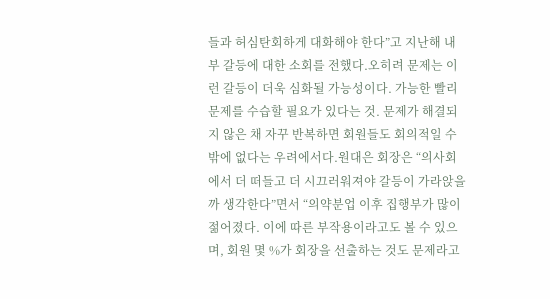들과 허심탄회하게 대화해야 한다”고 지난해 내부 갈등에 대한 소회를 전했다.오히려 문제는 이런 갈등이 더욱 심화될 가능성이다. 가능한 빨리 문제를 수습할 필요가 있다는 것. 문제가 해결되지 않은 채 자꾸 반복하면 회원들도 회의적일 수밖에 없다는 우려에서다.원대은 회장은 “의사회에서 더 떠들고 더 시끄러워져야 갈등이 가라앉을까 생각한다”면서 “의약분업 이후 집행부가 많이 젊어졌다. 이에 따른 부작용이라고도 볼 수 있으며, 회원 몇 %가 회장을 선출하는 것도 문제라고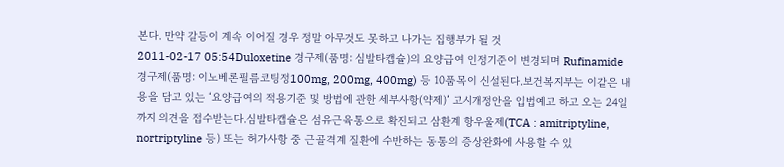본다. 만약 갈등이 계속 이어질 경우 정말 아무것도 못하고 나가는 집행부가 될 것
2011-02-17 05:54Duloxetine 경구제(품명: 심발타캡슐)의 요양급여 인정기준이 변경되며 Rufinamide 경구제(품명: 이노베론필름코팅정100mg, 200mg, 400mg) 등 10품목이 신설된다.보건복지부는 이같은 내용을 담고 있는 ‘요양급여의 적용기준 및 방법에 관한 세부사항(약제)’ 고시개정안을 입법예고 하고 오는 24일까지 의견을 접수받는다.심발타캡슐은 섬유근육통으로 확진되고 삼환계 항우울제(TCA : amitriptyline, nortriptyline 등) 또는 허가사항 중 근골격계 질환에 수반하는 동통의 증상완화에 사용할 수 있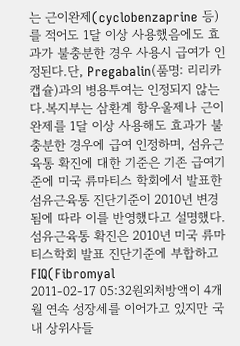는 근이완제(cyclobenzaprine 등)를 적어도 1달 이상 사용했음에도 효과가 불충분한 경우 사용시 급여가 인정된다.단, Pregabalin(품명: 리리카캡슐)과의 병용투여는 인정되지 않는다.복지부는 삼환계 항우울제나 근이완제를 1달 이상 사용해도 효과가 불충분한 경우에 급여 인정하며, 섬유근육통 확진에 대한 기준은 기존 급여기준에 미국 류마티스 학회에서 발표한 섬유근육통 진단기준이 2010년 변경됨에 따라 이를 반영했다고 설명했다.섬유근육통 확진은 2010년 미국 류마티스학회 발표 진단기준에 부합하고 FIQ(Fibromyal
2011-02-17 05:32원외처방액이 4개월 연속 성장세를 이어가고 있지만 국내 상위사들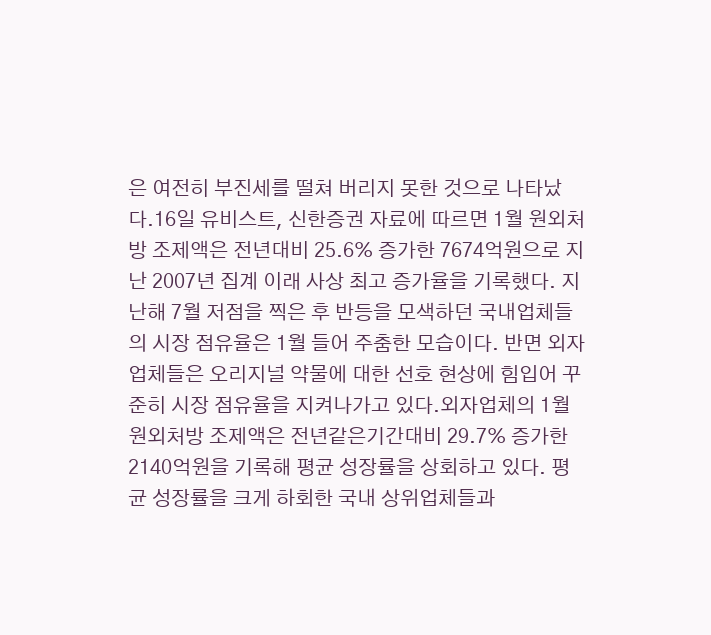은 여전히 부진세를 떨쳐 버리지 못한 것으로 나타났다.16일 유비스트, 신한증권 자료에 따르면 1월 원외처방 조제액은 전년대비 25.6% 증가한 7674억원으로 지난 2007년 집계 이래 사상 최고 증가율을 기록했다. 지난해 7월 저점을 찍은 후 반등을 모색하던 국내업체들의 시장 점유율은 1월 들어 주춤한 모습이다. 반면 외자업체들은 오리지널 약물에 대한 선호 현상에 힘입어 꾸준히 시장 점유율을 지켜나가고 있다.외자업체의 1월 원외처방 조제액은 전년같은기간대비 29.7% 증가한 2140억원을 기록해 평균 성장률을 상회하고 있다. 평균 성장률을 크게 하회한 국내 상위업체들과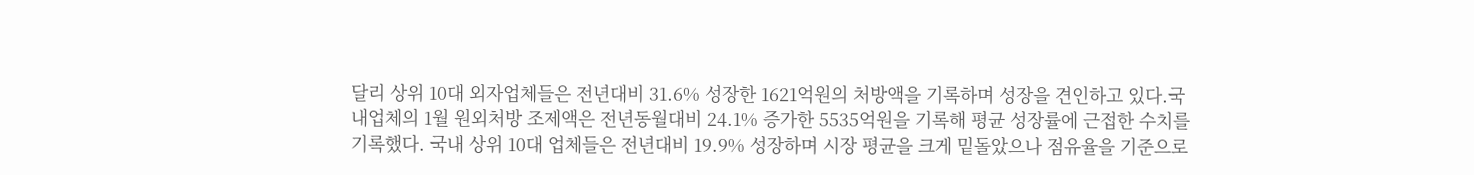달리 상위 10대 외자업체들은 전년대비 31.6% 성장한 1621억원의 처방액을 기록하며 성장을 견인하고 있다.국내업체의 1월 원외처방 조제액은 전년동월대비 24.1% 증가한 5535억원을 기록해 평균 성장률에 근접한 수치를 기록했다. 국내 상위 10대 업체들은 전년대비 19.9% 성장하며 시장 평균을 크게 밑돌았으나 점유율을 기준으로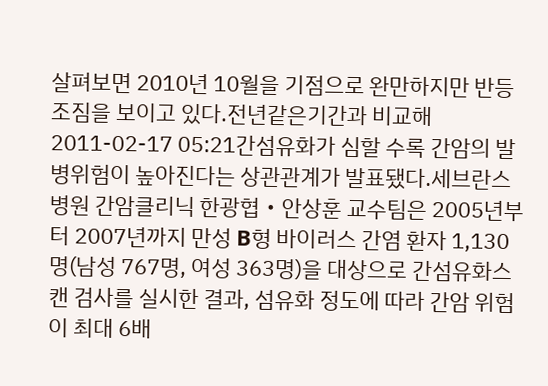살펴보면 2010년 10월을 기점으로 완만하지만 반등 조짐을 보이고 있다.전년같은기간과 비교해
2011-02-17 05:21간섬유화가 심할 수록 간암의 발병위험이 높아진다는 상관관계가 발표됐다.세브란스병원 간암클리닉 한광협‧안상훈 교수팀은 2005년부터 2007년까지 만성 B형 바이러스 간염 환자 1,130명(남성 767명, 여성 363명)을 대상으로 간섬유화스캔 검사를 실시한 결과, 섬유화 정도에 따라 간암 위험이 최대 6배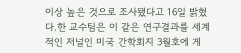이상 높은 것으로 조사됐다고 16일 밝혔다.한 교수팀은 이 같은 연구결과를 세계적인 저널인 미국 간학회지 3월호에 게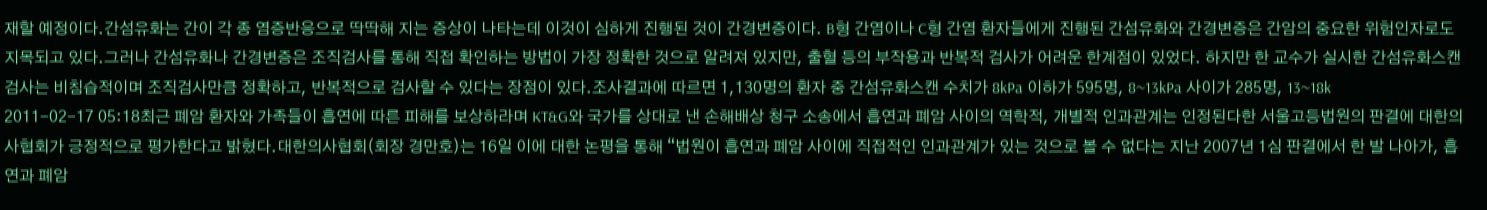재할 예정이다.간섬유화는 간이 각 종 염증반응으로 딱딱해 지는 증상이 나타는데 이것이 심하게 진행된 것이 간경변증이다. B형 간염이나 C형 간염 환자들에게 진행된 간섬유화와 간경변증은 간암의 중요한 위험인자로도 지목되고 있다.그러나 간섬유화나 간경변증은 조직검사를 통해 직접 확인하는 방법이 가장 정확한 것으로 알려져 있지만, 출혈 등의 부작용과 반복적 검사가 어려운 한계점이 있었다. 하지만 한 교수가 실시한 간섬유화스캔 검사는 비침습적이며 조직검사만큼 정확하고, 반복적으로 검사할 수 있다는 장점이 있다.조사결과에 따르면 1,130명의 환자 중 간섬유화스캔 수치가 8kPa 이하가 595명, 8~13kPa 사이가 285명, 13~18k
2011-02-17 05:18최근 폐암 환자와 가족들이 흡연에 따른 피해를 보상하라며 KT&G와 국가를 상대로 낸 손해배상 청구 소송에서 흡연과 폐암 사이의 역학적, 개별적 인과관계는 인정된다한 서울고등법원의 판결에 대한의사협회가 긍정적으로 평가한다고 밝혔다.대한의사협회(회장 경만호)는 16일 이에 대한 논평을 통해 “법원이 흡연과 폐암 사이에 직접적인 인과관계가 있는 것으로 볼 수 없다는 지난 2007년 1심 판결에서 한 발 나아가, 흡연과 폐암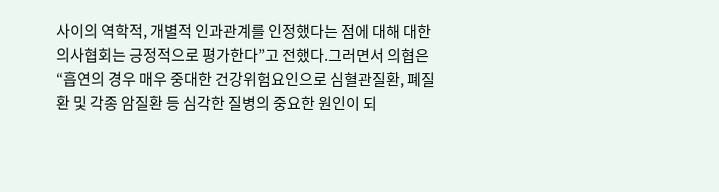사이의 역학적, 개별적 인과관계를 인정했다는 점에 대해 대한의사협회는 긍정적으로 평가한다”고 전했다.그러면서 의협은 “흡연의 경우 매우 중대한 건강위험요인으로 심혈관질환, 폐질환 및 각종 암질환 등 심각한 질병의 중요한 원인이 되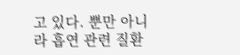고 있다. 뿐만 아니라 흡연 관련 질환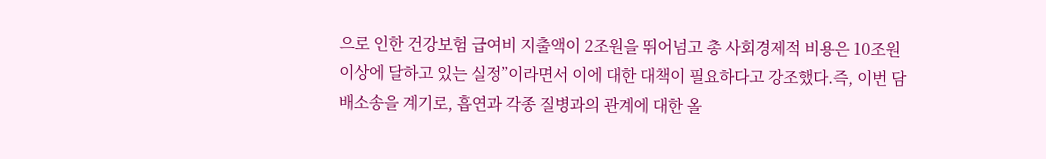으로 인한 건강보험 급여비 지출액이 2조원을 뛰어넘고 총 사회경제적 비용은 10조원 이상에 달하고 있는 실정”이라면서 이에 대한 대책이 필요하다고 강조했다.즉, 이번 담배소송을 계기로, 흡연과 각종 질병과의 관계에 대한 올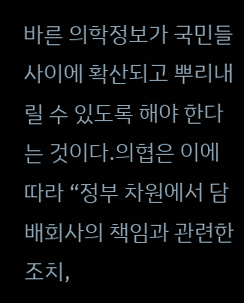바른 의학정보가 국민들 사이에 확산되고 뿌리내릴 수 있도록 해야 한다는 것이다.의협은 이에 따라 “정부 차원에서 담배회사의 책임과 관련한 조치,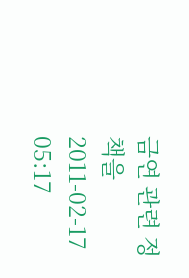금연 관련 정책을
2011-02-17 05:17